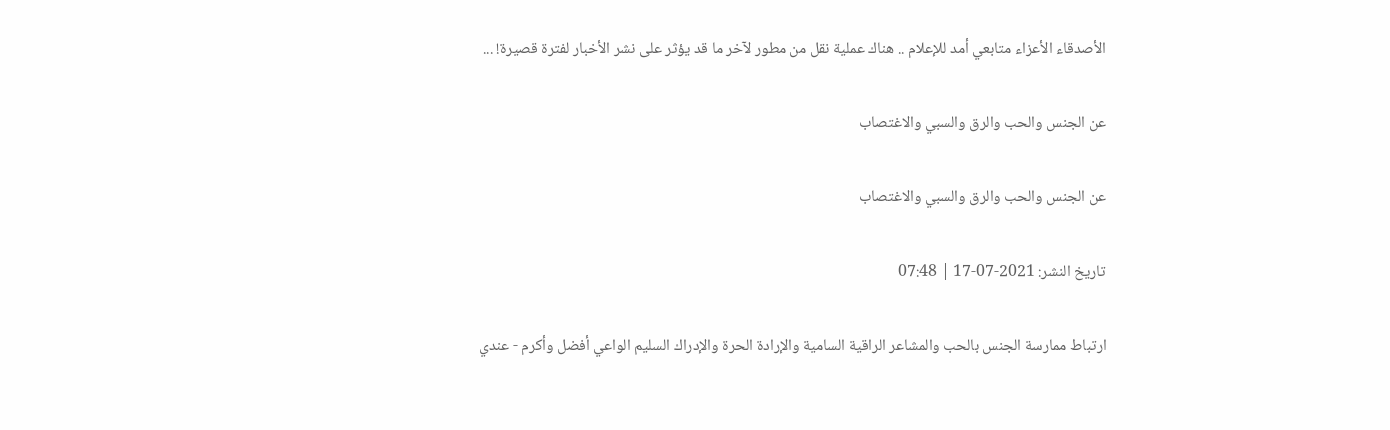الأصدقاء الأعزاء متابعي أمد للإعلام .. هناك عملية نقل من مطور لآخر ما قد يؤثر على نشر الأخبار لفترة قصيرة! ...

عن الجنس والحب والرق والسبي والاغتصاب

عن الجنس والحب والرق والسبي والاغتصاب

تاريخ النشر: 2021-07-17 | 07:48

ارتباط ممارسة الجنس بالحب والمشاعر الراقية السامية والإرادة الحرة والإدراك السليم الواعي أفضل وأكرم - عندي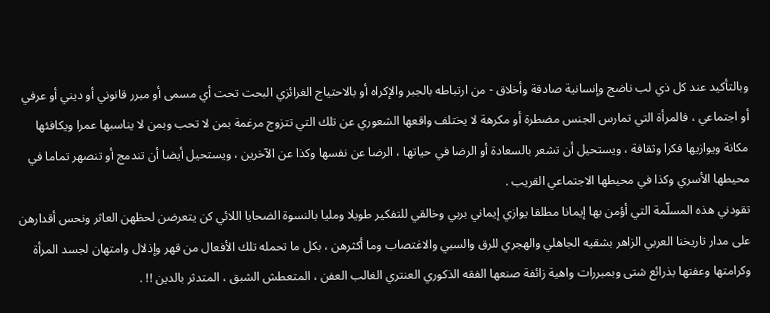وبالتأكيد عند كل ذي لب ناضج وإنسانية صادقة وأخلاق - من ارتباطه بالجبر والإكراه أو بالاحتياج الغرائزي البحت تحت أي مسمى أو مبرر قانوني أو ديني أو عرفي أو اجتماعي ، فالمرأة التي تمارس الجنس مضطرة أو مكرهة لا يختلف واقعها الشعوري عن تلك التي تتزوج مرغمة بمن لا تحب وبمن لا يناسبها عمرا ويكافئها مكانة ويوازيها فكرا وثقافة ، ويستحيل أن تشعر بالسعادة أو الرضا في حياتها ، الرضا عن نفسها وكذا عن الآخرين ، ويستحيل أيضا أن تندمج أو تنصهر تماما في محيطها الأسري وكذا في محيطها الاجتماعي القريب .
تقودني هذه المسلّمة التي أؤمن بها إيمانا مطلقا يوازي إيماني بربي وخالقي للتفكير طويلا ومليا بالنسوة الضحايا اللائي كن يتعرضن لحظهن العاثر ونحس أقدارهن على مدار تاريخنا العربي الزاهر بشقيه الجاهلي والهجري للرق والسبي والاغتصاب وما أكثرهن ، بكل ما تحمله تلك الأفعال من قهر وإذلال وامتهان لجسد المرأة وكرامتها وعفتها بذرائع شتى وبمبررات واهية زائفة صنعها الفقه الذكوري العنتري الغالب العفن ، المتعطش الشبق ، المتدثر بالدين !! .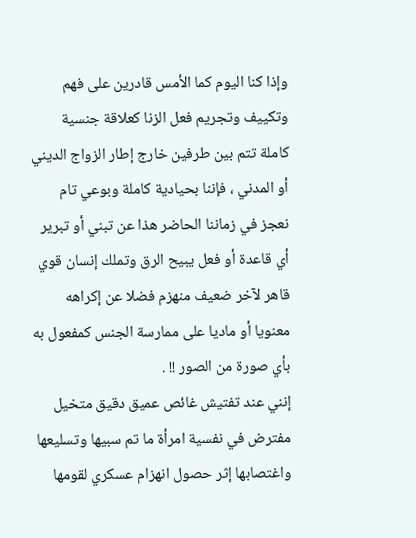وإذا كنا اليوم كما الأمس قادرين على فهم وتكييف وتجريم فعل الزنا كعلاقة جنسية كاملة تتم بين طرفين خارج إطار الزواج الديني أو المدني ، فإننا بحيادية كاملة وبوعي تام نعجز في زماننا الحاضر هذا عن تبني أو تبرير أي قاعدة أو فعل يبيح الرق وتملك إنسان قوي قاهر لآخر ضعيف منهزم فضلا عن إكراهه معنويا أو ماديا على ممارسة الجنس كمفعول به بأي صورة من الصور !! .
إنني عند تفتيش غائص عميق دقيق متخيل مفترض في نفسية امرأة ما تم سبيها وتسليعها واغتصابها إثر حصول انهزام عسكري لقومها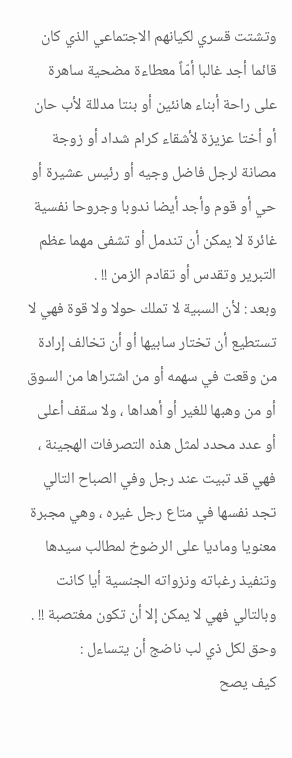وتشتت قسري لكيانهم الاجتماعي الذي كان قائما أجد غالبا أمّاً معطاءة مضحية ساهرة على راحة أبناء هانئين أو بنتا مدللة لأب حان أو أختا عزيزة لأشقاء كرام شداد أو زوجة مصانة لرجل فاضل وجيه أو رئيس عشيرة أو حي أو قوم وأجد أيضا ندوبا وجروحا نفسية غائرة لا يمكن أن تندمل أو تشفى مهما عظم التبرير وتقدس أو تقادم الزمن !! .
وبعد : لأن السبية لا تملك حولا ولا قوة فهي لا تستطيع أن تختار سابيها أو أن تخالف إرادة من وقعت في سهمه أو من اشتراها من السوق أو من وهبها للغير أو أهداها ، ولا سقف أعلى أو عدد محدد لمثل هذه التصرفات الهجينة ، فهي قد تبيت عند رجل وفي الصباح التالي تجد نفسها في متاع رجل غيره ، وهي مجبرة معنويا وماديا على الرضوخ لمطالب سيدها وتنفيذ رغباته ونزواته الجنسية أيا كانت وبالتالي فهي لا يمكن إلا أن تكون مغتصبة !! .
وحق لكل ذي لب ناضج أن يتساءل :
كيف يصح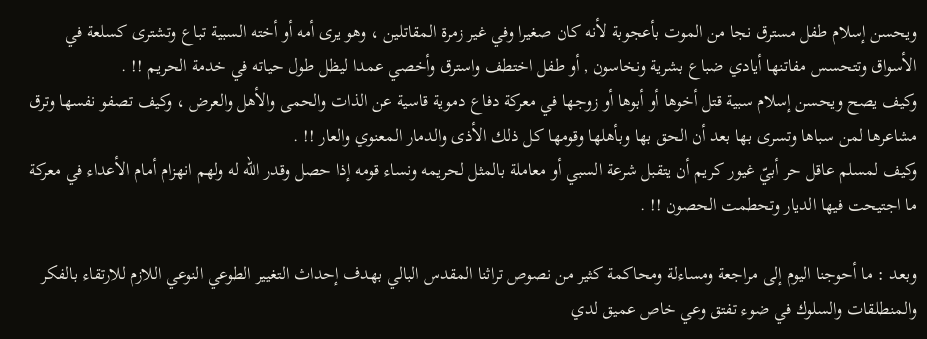ويحسن إسلام طفل مسترق نجا من الموت بأعجوبة لأنه كان صغيرا وفي غير زمرة المقاتلين ، وهو يرى أمه أو أخته السبية تباع وتشترى كسلعة في الأسواق وتتحسس مفاتنها أيادي ضباع بشرية ونخاسون , أو طفل اختطف واسترق وأخصي عمدا ليظل طول حياته في خدمة الحريم !! .
وكيف يصح ويحسن إسلام سبية قتل أخوها أو أبوها أو زوجها في معركة دفاع دموية قاسية عن الذات والحمى والأهل والعرض ، وكيف تصفو نفسها وترق مشاعرها لمن سباها وتسرى بها بعد أن الحق بها وبأهلها وقومها كل ذلك الأذى والدمار المعنوي والعار !! .
وكيف لمسلم عاقل حر أبيّ غيور كريم أن يتقبل شرعة السبي أو معاملة بالمثل لحريمه ونساء قومه إذا حصل وقدر الله له ولهم انهزام أمام الأعداء في معركة ما اجتيحت فيها الديار وتحطمت الحصون !! .

وبعد : ما أحوجنا اليوم إلى مراجعة ومساءلة ومحاكمة كثير من نصوص تراثنا المقدس البالي بهدف إحداث التغيير الطوعي النوعي اللازم للارتقاء بالفكر والمنطلقات والسلوك في ضوء تفتق وعي خاص عميق لدي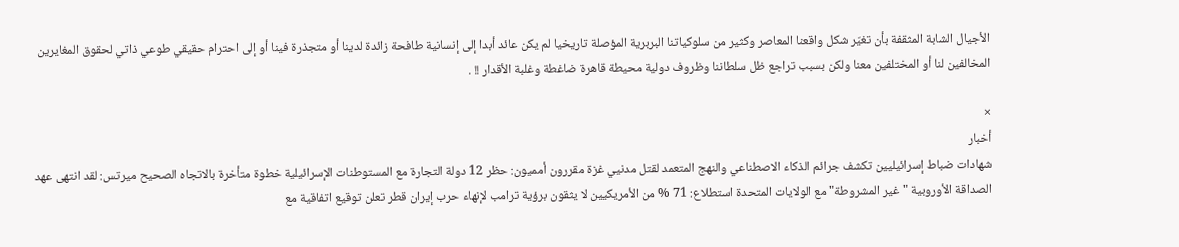الأجيال الشابة المثقفة بأن تغيّر شكل واقعنا المعاصر وكثير من سلوكياتنا البربرية المؤصلة تاريخيا لم يكن عائد أبدا إلى إنسانية طافحة زائدة لدينا أو متجذرة فينا أو إلى احترام حقيقي طوعي ذاتي لحقوق المغايرين المخالفين لنا أو المختلفين معنا ولكن بسبب تراجع ظل سلطاننا وظروف دولية محيطة قاهرة ضاغطة وغلبة الأقدار !! .

×
أخبار
شهادات ضباط إسرائيليين تكشف جرائم الذكاء الاصطناعي والنهج المتعمد لقتل مدنيي غزة مقررون أمميون: حظر 12 دولة التجارة مع المستوطنات الإسرائيلية خطوة متأخرة بالاتجاه الصحيح ميرتس: لقد انتهى عهد الصداقة الأوروبية "غير المشروطة" مع الولايات المتحدة استطلاع: 71 % من الأمريكيين لا يثقون برؤية ترامب لإنهاء حرب إيران قطر تعلن توقيع اتفاقية مع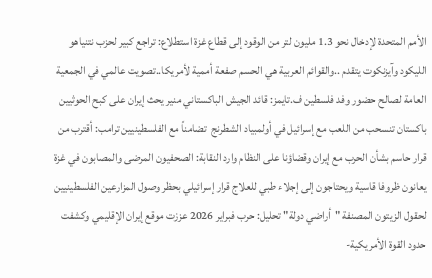الأمم المتحدة لإدخال نحو 1.3 مليون لتر من الوقود إلى قطاع غزة استطلاع: تراجع كبير لحزب نتنياهو الليكود وآيزنكوت يتقدم ..والقوائم العربية هي الحسم صفعة أممية لأمريكا..تصويت عالمي في الجمعية العامة لصالح حضور وفد فلسطين ف.تايمز: قائد الجيش الباكستاني منير يحث إيران على كبح الحوثيين باكستان تنسحب من اللعب مع إسرائيل في أولمبياد الشطرنج  تضامناً مع الفلسطينيين ترامب: أقترب من قرار حاسم بشأن الحرب مع إيران وقضاؤنا على النظام وارد النقابة: الصحفيون المرضى والمصابون في غزة يعانون ظروفا قاسية ويحتاجون إلى إجلاء طبي للعلاج قرار إسرائيلي بحظر وصول المزارعين الفلسطينيين لحقول الزيتون المصنفة "أراضي دولة" تحليل: حرب فبراير 2026 عززت موقع إيران الإقليمي وكشفت حدود القوة الأمريكية-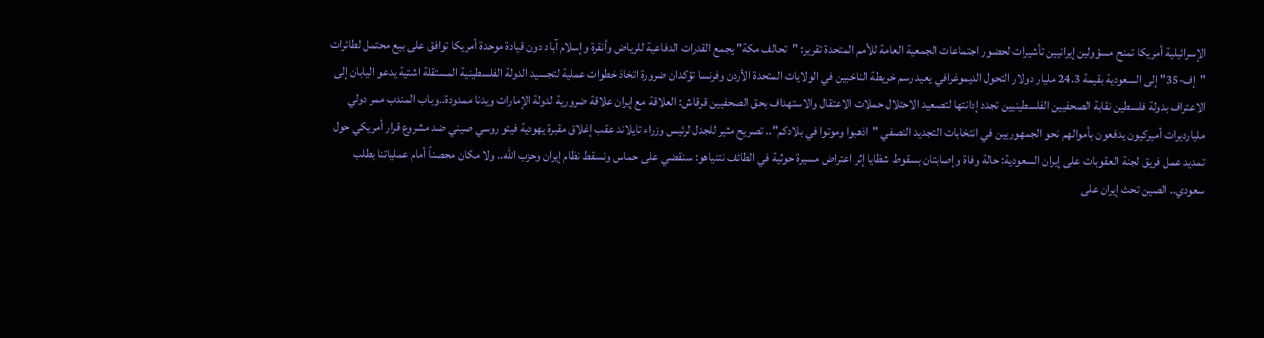الإسرائيلية أمريكا تمنح مسؤولين إيرانيين تأشيرات لحضور اجتماعات الجمعية العامة للأمم المتحدة تقرير: "تحالف مكة" يجمع القدرات الدفاعية للرياض وأنقرة وإسلام آباد دون قيادة موحدة أمريكا توافق على بيع محتمل لطائرات "إف-35" إلى السعودية بقيمة 24.3 مليار دولار التحول الديموغرافي يعيد رسم خريطة الناخبين في الولايات المتحدة الأردن وفرنسا تؤكدان ضرورة اتخاذ خطوات عملية لتجسيد الدولة الفلسطينية المستقلة اشتية يدعو اليابان إلى الاعتراف بدولة فلسطين نقابة الصحفيين الفلسطينيين تجدد إدانتها لتصعيد الاحتلال حملات الاعتقال والاستهداف بحق الصحفيين قرقاش: العلاقة مع إيران علاقة ضرورية لدولة الإمارات ويدنا ممدودة..وباب المندب ممر دولي مليارديرات أميركيون يدفعون بأموالهم نحو الجمهوريين في انتخابات التجديد النصفي "اذهبوا وموتوا في بلادكم".. تصريح مثير للجدل لرئيس وزراء تايلاند عقب إغلاق مقبرة يهودية فيتو روسي صيني ضد مشروع قرار أمريكي حول تمديد عمل فريق لجنة العقوبات على إيران السعودية: حالة وفاة وإصابتان بسقوط شظايا إثر اعتراض مسيرة حوثية في الطائف نتنياهو: سنقضي على حماس ونسقط نظام إيران وحزب الله.. ولا مكان محصناً أمام عملياتنا بطلب سعودي.. الصين تحث إيران على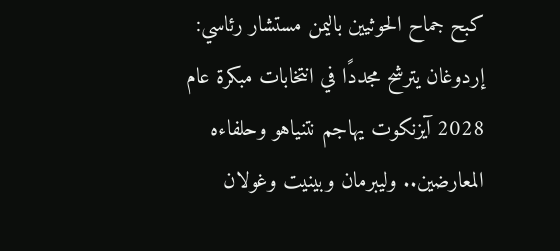كبح جماح الحوثيين باليمن مستشار رئاسي: إردوغان يترشح مجددًا في انتخابات مبكرة عام 2028 آيزنكوت يهاجم نتنياهو وحلفاءه المعارضين.. وليبرمان وبينيت وغولان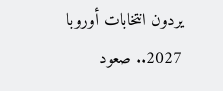يردون انتخابات أوروبا 2027.. صعود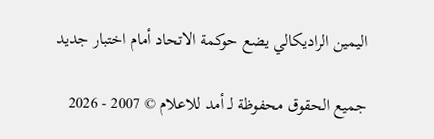اليمين الراديكالي يضع حوكمة الاتحاد أمام اختبار جديد

جميع الحقوق محفوظة لـ أمد للاعلام © 2007 - 2026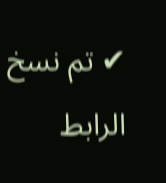✔ تم نسخ الرابط